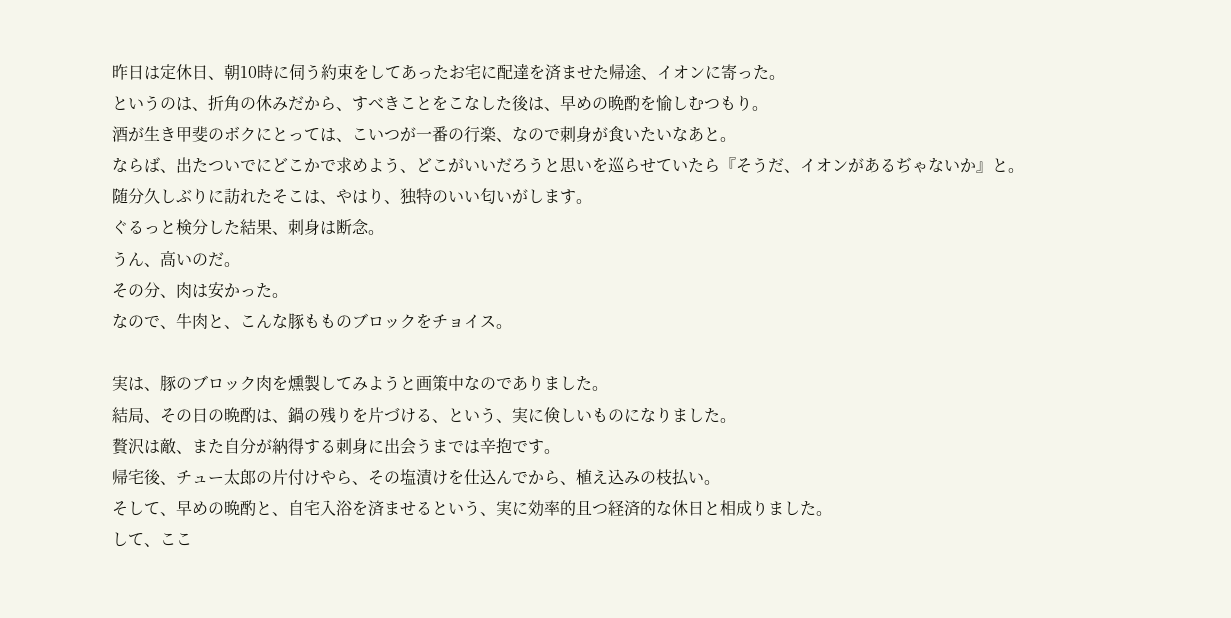昨日は定休日、朝10時に伺う約束をしてあったお宅に配達を済ませた帰途、イオンに寄った。
というのは、折角の休みだから、すべきことをこなした後は、早めの晩酌を愉しむつもり。
酒が生き甲斐のボクにとっては、こいつが一番の行楽、なので刺身が食いたいなあと。
ならば、出たついでにどこかで求めよう、どこがいいだろうと思いを巡らせていたら『そうだ、イオンがあるぢゃないか』と。
随分久しぶりに訪れたそこは、やはり、独特のいい匂いがします。
ぐるっと検分した結果、刺身は断念。
うん、高いのだ。
その分、肉は安かった。
なので、牛肉と、こんな豚もものブロックをチョイス。

実は、豚のブロック肉を燻製してみようと画策中なのでありました。
結局、その日の晩酌は、鍋の残りを片づける、という、実に倹しいものになりました。
贅沢は敵、また自分が納得する刺身に出会うまでは辛抱です。
帰宅後、チュー太郎の片付けやら、その塩漬けを仕込んでから、植え込みの枝払い。
そして、早めの晩酌と、自宅入浴を済ませるという、実に効率的且つ経済的な休日と相成りました。
して、ここ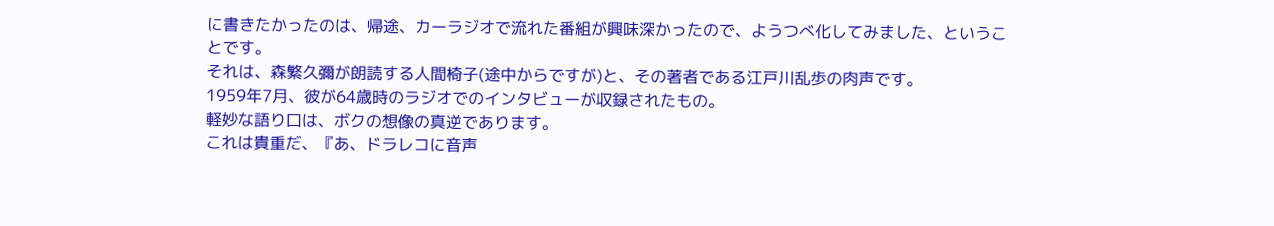に書きたかったのは、帰途、カーラジオで流れた番組が興味深かったので、ようつべ化してみました、ということです。
それは、森繁久彌が朗読する人間椅子(途中からですが)と、その著者である江戸川乱歩の肉声です。
1959年7月、彼が64歳時のラジオでのインタビューが収録されたもの。
軽妙な語り口は、ボクの想像の真逆であります。
これは貴重だ、『あ、ドラレコに音声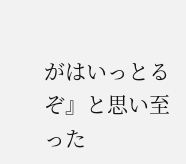がはいっとるぞ』と思い至った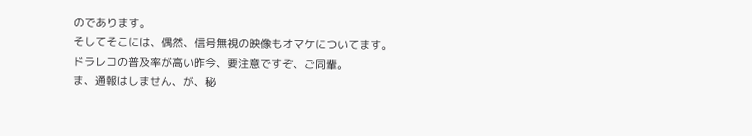のであります。
そしてそこには、偶然、信号無視の映像もオマケについてます。ドラレコの普及率が高い昨今、要注意ですぞ、ご同輩。
ま、通報はしません、が、秘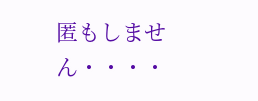匿もしません・・・・